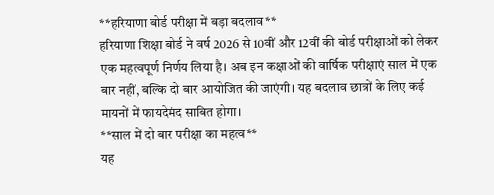**हरियाणा बोर्ड परीक्षा में बड़ा बदलाव**
हरियाणा शिक्षा बोर्ड ने वर्ष 2026 से 10वीं और 12वीं की बोर्ड परीक्षाओं को लेकर एक महत्वपूर्ण निर्णय लिया है। अब इन कक्षाओं की वार्षिक परीक्षाएं साल में एक बार नहीं, बल्कि दो बार आयोजित की जाएंगी। यह बदलाव छात्रों के लिए कई मायनों में फायदेमंद साबित होगा।
**साल में दो बार परीक्षा का महत्व**
यह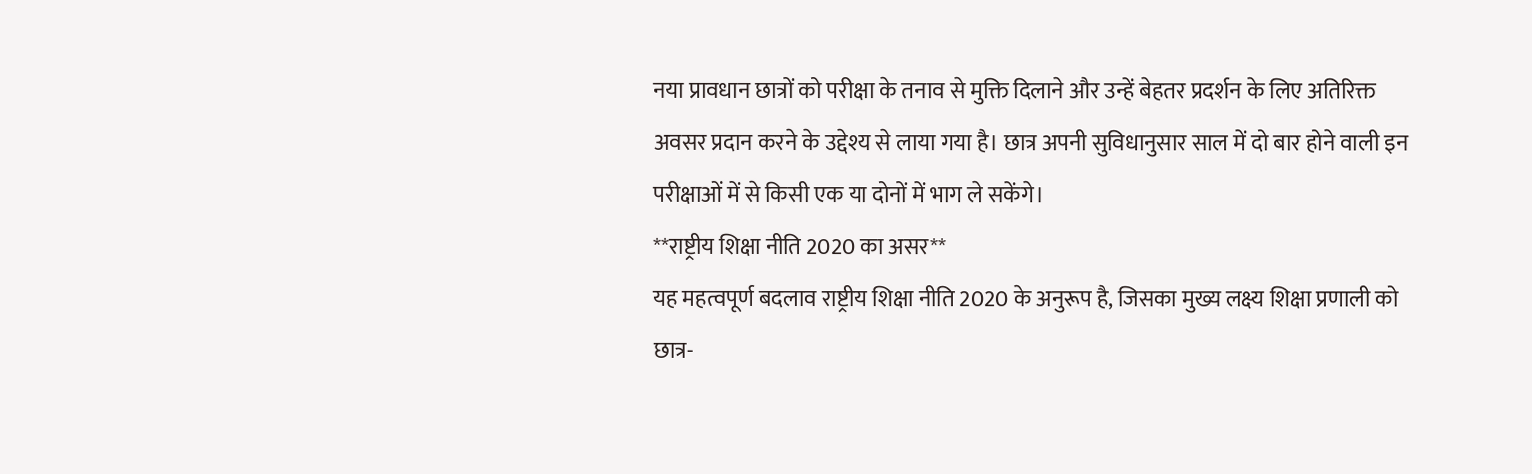नया प्रावधान छात्रों को परीक्षा के तनाव से मुक्ति दिलाने और उन्हें बेहतर प्रदर्शन के लिए अतिरिक्त अवसर प्रदान करने के उद्देश्य से लाया गया है। छात्र अपनी सुविधानुसार साल में दो बार होने वाली इन परीक्षाओं में से किसी एक या दोनों में भाग ले सकेंगे।
**राष्ट्रीय शिक्षा नीति 2020 का असर**
यह महत्वपूर्ण बदलाव राष्ट्रीय शिक्षा नीति 2020 के अनुरूप है, जिसका मुख्य लक्ष्य शिक्षा प्रणाली को छात्र-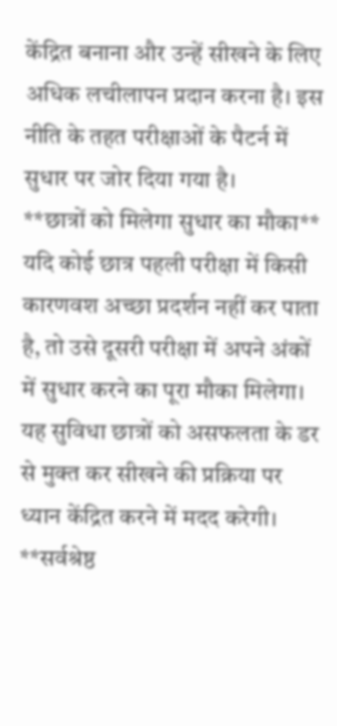केंद्रित बनाना और उन्हें सीखने के लिए अधिक लचीलापन प्रदान करना है। इस नीति के तहत परीक्षाओं के पैटर्न में सुधार पर जोर दिया गया है।
**छात्रों को मिलेगा सुधार का मौका**
यदि कोई छात्र पहली परीक्षा में किसी कारणवश अच्छा प्रदर्शन नहीं कर पाता है, तो उसे दूसरी परीक्षा में अपने अंकों में सुधार करने का पूरा मौका मिलेगा। यह सुविधा छात्रों को असफलता के डर से मुक्त कर सीखने की प्रक्रिया पर ध्यान केंद्रित करने में मदद करेगी।
**सर्वश्रेष्ठ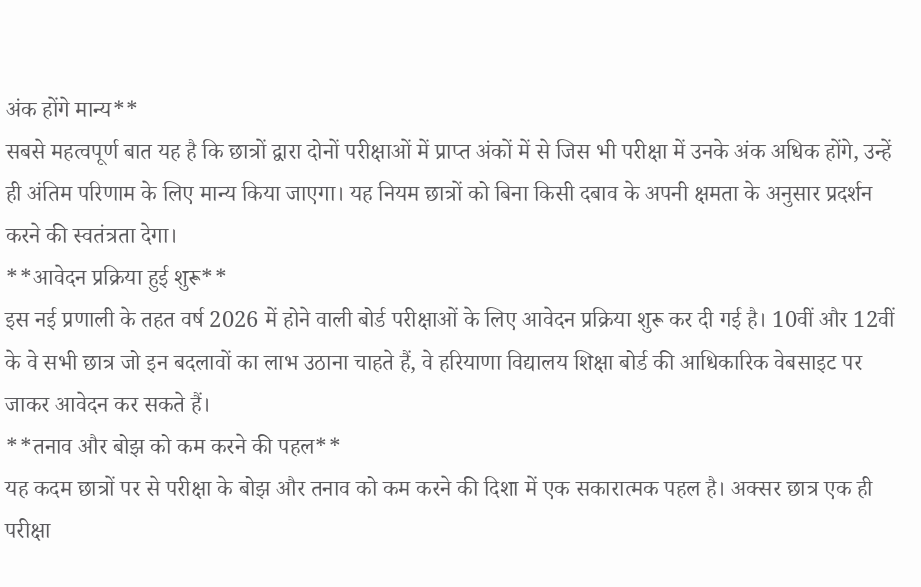अंक होंगे मान्य**
सबसे महत्वपूर्ण बात यह है कि छात्रों द्वारा दोनों परीक्षाओं में प्राप्त अंकों में से जिस भी परीक्षा में उनके अंक अधिक होंगे, उन्हें ही अंतिम परिणाम के लिए मान्य किया जाएगा। यह नियम छात्रों को बिना किसी दबाव के अपनी क्षमता के अनुसार प्रदर्शन करने की स्वतंत्रता देगा।
**आवेदन प्रक्रिया हुई शुरू**
इस नई प्रणाली के तहत वर्ष 2026 में होने वाली बोर्ड परीक्षाओं के लिए आवेदन प्रक्रिया शुरू कर दी गई है। 10वीं और 12वीं के वे सभी छात्र जो इन बदलावों का लाभ उठाना चाहते हैं, वे हरियाणा विद्यालय शिक्षा बोर्ड की आधिकारिक वेबसाइट पर जाकर आवेदन कर सकते हैं।
**तनाव और बोझ को कम करने की पहल**
यह कदम छात्रों पर से परीक्षा के बोझ और तनाव को कम करने की दिशा में एक सकारात्मक पहल है। अक्सर छात्र एक ही परीक्षा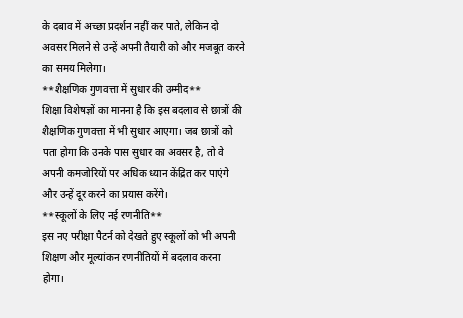के दबाव में अच्छा प्रदर्शन नहीं कर पाते, लेकिन दो अवसर मिलने से उन्हें अपनी तैयारी को और मजबूत करने का समय मिलेगा।
**शैक्षणिक गुणवत्ता में सुधार की उम्मीद**
शिक्षा विशेषज्ञों का मानना है कि इस बदलाव से छात्रों की शैक्षणिक गुणवत्ता में भी सुधार आएगा। जब छात्रों को पता होगा कि उनके पास सुधार का अवसर है, तो वे अपनी कमजोरियों पर अधिक ध्यान केंद्रित कर पाएंगे और उन्हें दूर करने का प्रयास करेंगे।
**स्कूलों के लिए नई रणनीति**
इस नए परीक्षा पैटर्न को देखते हुए स्कूलों को भी अपनी शिक्षण और मूल्यांकन रणनीतियों में बदलाव करना होगा।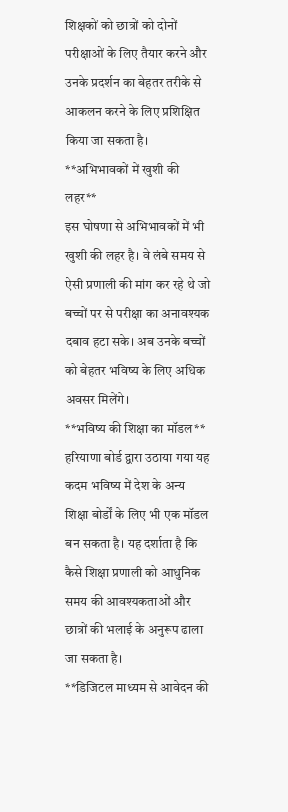शिक्षकों को छात्रों को दोनों परीक्षाओं के लिए तैयार करने और उनके प्रदर्शन का बेहतर तरीके से आकलन करने के लिए प्रशिक्षित किया जा सकता है।
**अभिभावकों में खुशी की लहर**
इस घोषणा से अभिभावकों में भी खुशी की लहर है। वे लंबे समय से ऐसी प्रणाली की मांग कर रहे थे जो बच्चों पर से परीक्षा का अनावश्यक दबाव हटा सके। अब उनके बच्चों को बेहतर भविष्य के लिए अधिक अवसर मिलेंगे।
**भविष्य की शिक्षा का मॉडल**
हरियाणा बोर्ड द्वारा उठाया गया यह कदम भविष्य में देश के अन्य शिक्षा बोर्डों के लिए भी एक मॉडल बन सकता है। यह दर्शाता है कि कैसे शिक्षा प्रणाली को आधुनिक समय की आवश्यकताओं और छात्रों की भलाई के अनुरूप ढाला जा सकता है।
**डिजिटल माध्यम से आवेदन की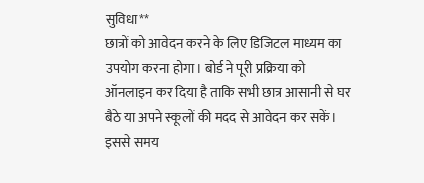सुविधा**
छात्रों को आवेदन करने के लिए डिजिटल माध्यम का उपयोग करना होगा। बोर्ड ने पूरी प्रक्रिया को ऑनलाइन कर दिया है ताकि सभी छात्र आसानी से घर बैठे या अपने स्कूलों की मदद से आवेदन कर सकें। इससे समय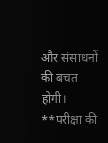और संसाधनों की बचत होगी।
**परीक्षा की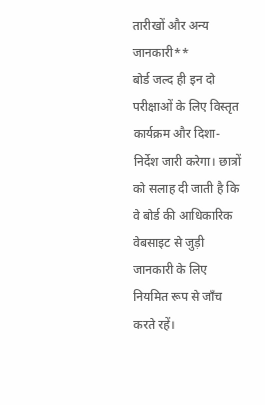तारीखों और अन्य जानकारी**
बोर्ड जल्द ही इन दो परीक्षाओं के लिए विस्तृत कार्यक्रम और दिशा-निर्देश जारी करेगा। छात्रों को सलाह दी जाती है कि वे बोर्ड की आधिकारिक वेबसाइट से जुड़ी जानकारी के लिए नियमित रूप से जाँच करते रहें।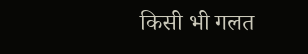किसी भी गलत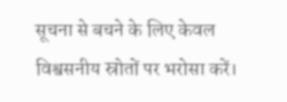सूचना से बचने के लिए केवल विश्वसनीय स्रोतों पर भरोसा करें।